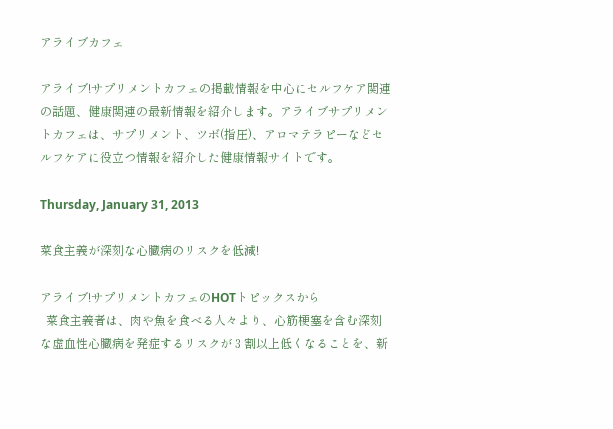アライブカフェ

アライブ!サプリメントカフェの掲載情報を中心にセルフケア関連の話題、健康関連の最新情報を紹介します。アライブサプリメントカフェは、サプリメント、ツボ(指圧)、アロマテラピーなどセルフケアに役立つ情報を紹介した健康情報サイトです。

Thursday, January 31, 2013

菜食主義が深刻な心臓病のリスクを低減!

アライブ!サプリメントカフェのHOTトピックスから
  菜食主義者は、肉や魚を食べる人々より、心筋梗塞を含む深刻な虚血性心臓病を発症するリスクが 3 割以上低くなることを、新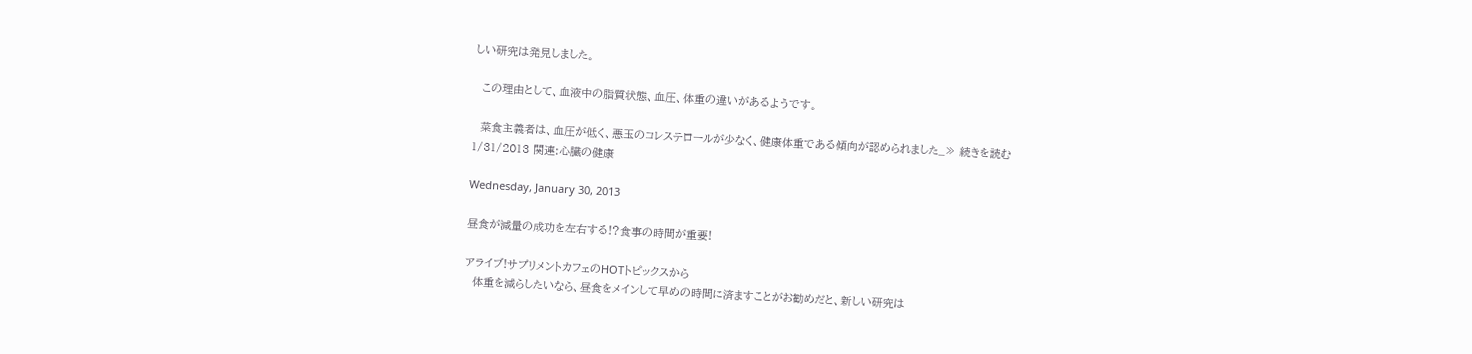しい研究は発見しました。

  この理由として、血液中の脂質状態、血圧、体重の違いがあるようです。

  菜食主義者は、血圧が低く、悪玉のコレステロールが少なく、健康体重である傾向が認められました_≫ 続きを読む
1/31/2013 関連:心臓の健康

Wednesday, January 30, 2013

昼食が減量の成功を左右する!?食事の時間が重要!

アライブ!サプリメントカフェのHOTトピックスから
  体重を減らしたいなら、昼食をメインして早めの時間に済ますことがお勧めだと、新しい研究は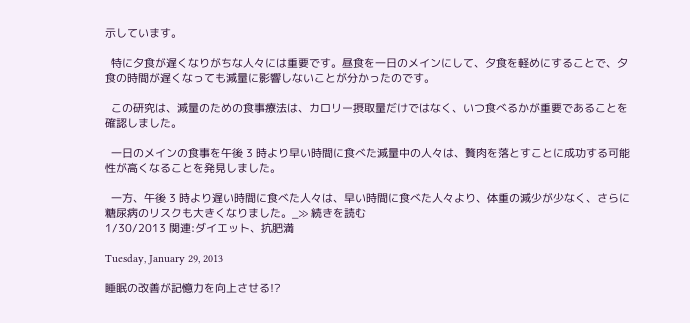示しています。

  特に夕食が遅くなりがちな人々には重要です。昼食を一日のメインにして、夕食を軽めにすることで、夕食の時間が遅くなっても減量に影響しないことが分かったのです。

  この研究は、減量のための食事療法は、カロリー摂取量だけではなく、いつ食べるかが重要であることを確認しました。

  一日のメインの食事を午後 3 時より早い時間に食べた減量中の人々は、贅肉を落とすことに成功する可能性が高くなることを発見しました。

  一方、午後 3 時より遅い時間に食べた人々は、早い時間に食べた人々より、体重の減少が少なく、さらに糖尿病のリスクも大きくなりました。_≫ 続きを読む
1/30/2013 関連:ダイエット、抗肥満

Tuesday, January 29, 2013

睡眠の改善が記憶力を向上させる!?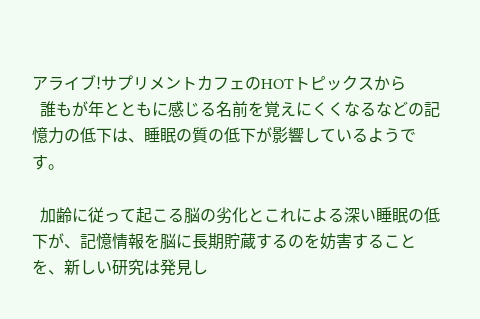アライブ!サプリメントカフェのHOTトピックスから
  誰もが年とともに感じる名前を覚えにくくなるなどの記憶力の低下は、睡眠の質の低下が影響しているようです。

  加齢に従って起こる脳の劣化とこれによる深い睡眠の低下が、記憶情報を脳に長期貯蔵するのを妨害することを、新しい研究は発見し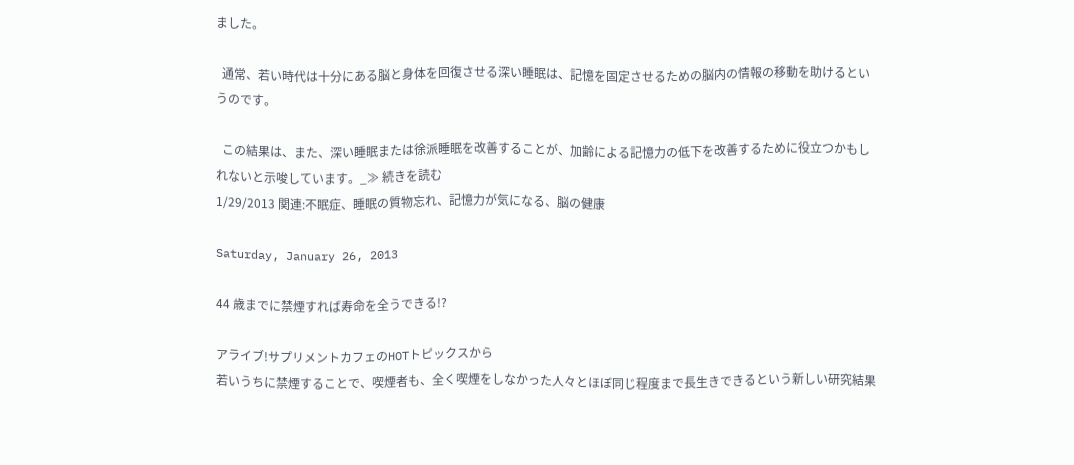ました。

  通常、若い時代は十分にある脳と身体を回復させる深い睡眠は、記憶を固定させるための脳内の情報の移動を助けるというのです。

  この結果は、また、深い睡眠または徐派睡眠を改善することが、加齢による記憶力の低下を改善するために役立つかもしれないと示唆しています。_≫ 続きを読む
1/29/2013 関連:不眠症、睡眠の質物忘れ、記憶力が気になる、脳の健康

Saturday, January 26, 2013

44 歳までに禁煙すれば寿命を全うできる!?

アライブ!サプリメントカフェのHOTトピックスから
若いうちに禁煙することで、喫煙者も、全く喫煙をしなかった人々とほぼ同じ程度まで長生きできるという新しい研究結果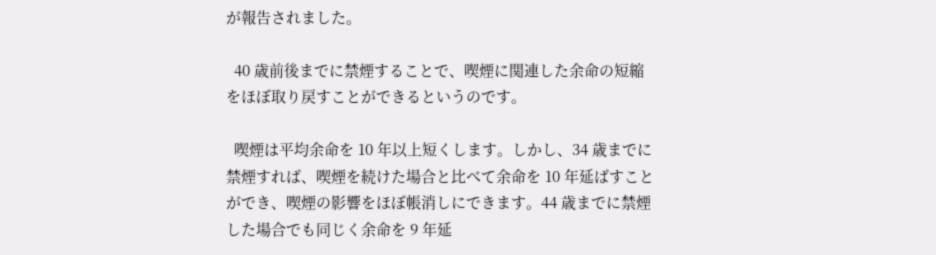が報告されました。

  40 歳前後までに禁煙することで、喫煙に関連した余命の短縮をほぼ取り戻すことができるというのです。

  喫煙は平均余命を 10 年以上短くします。しかし、34 歳までに禁煙すれば、喫煙を続けた場合と比べて余命を 10 年延ばすことができ、喫煙の影響をほぼ帳消しにできます。44 歳までに禁煙した場合でも同じく余命を 9 年延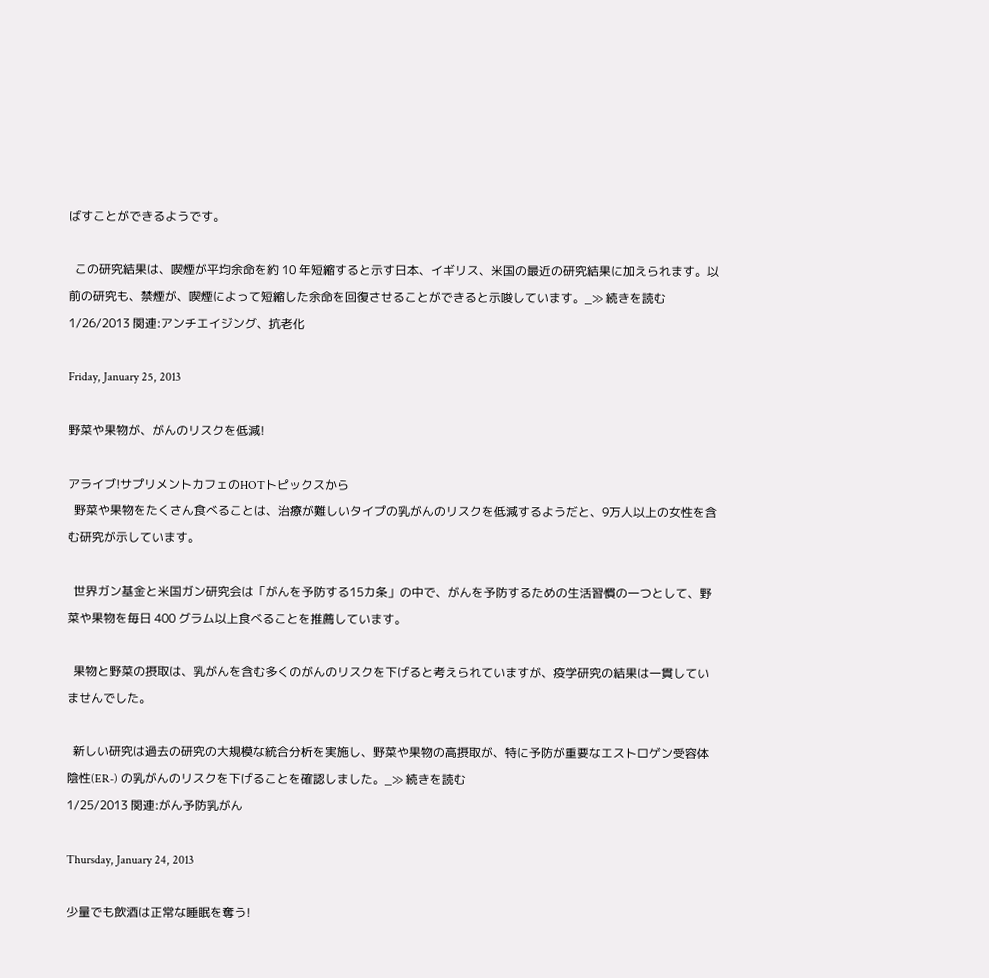ばすことができるようです。

  この研究結果は、喫煙が平均余命を約 10 年短縮すると示す日本、イギリス、米国の最近の研究結果に加えられます。以前の研究も、禁煙が、喫煙によって短縮した余命を回復させることができると示唆しています。_≫ 続きを読む
1/26/2013 関連:アンチエイジング、抗老化

Friday, January 25, 2013

野菜や果物が、がんのリスクを低減!

アライブ!サプリメントカフェのHOTトピックスから
  野菜や果物をたくさん食べることは、治療が難しいタイプの乳がんのリスクを低減するようだと、9万人以上の女性を含む研究が示しています。

  世界ガン基金と米国ガン研究会は「がんを予防する15カ条」の中で、がんを予防するための生活習慣の一つとして、野菜や果物を毎日 400 グラム以上食べることを推薦しています。

  果物と野菜の摂取は、乳がんを含む多くのがんのリスクを下げると考えられていますが、疫学研究の結果は一貫していませんでした。

  新しい研究は過去の研究の大規模な統合分析を実施し、野菜や果物の高摂取が、特に予防が重要なエストロゲン受容体陰性(ER-) の乳がんのリスクを下げることを確認しました。_≫ 続きを読む
1/25/2013 関連:がん予防乳がん

Thursday, January 24, 2013

少量でも飲酒は正常な睡眠を奪う!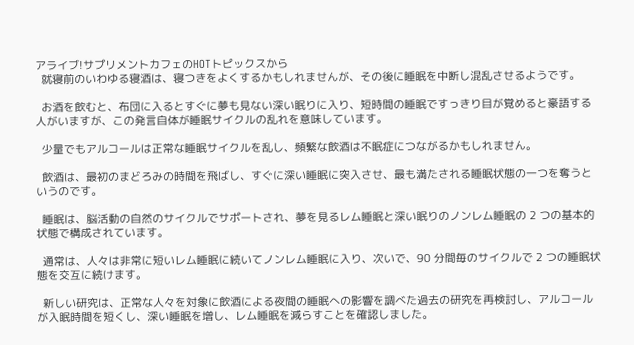アライブ!サプリメントカフェのHOTトピックスから
  就寝前のいわゆる寝酒は、寝つきをよくするかもしれませんが、その後に睡眠を中断し混乱させるようです。

  お酒を飲むと、布団に入るとすぐに夢も見ない深い眠りに入り、短時間の睡眠ですっきり目が覚めると豪語する人がいますが、この発言自体が睡眠サイクルの乱れを意味しています。

  少量でもアルコールは正常な睡眠サイクルを乱し、頻繁な飲酒は不眠症につながるかもしれません。

  飲酒は、最初のまどろみの時間を飛ばし、すぐに深い睡眠に突入させ、最も満たされる睡眠状態の一つを奪うというのです。

  睡眠は、脳活動の自然のサイクルでサポートされ、夢を見るレム睡眠と深い眠りのノンレム睡眠の 2 つの基本的状態で構成されています。

  通常は、人々は非常に短いレム睡眠に続いてノンレム睡眠に入り、次いで、90 分間毎のサイクルで 2 つの睡眠状態を交互に続けます。

  新しい研究は、正常な人々を対象に飲酒による夜間の睡眠への影響を調べた過去の研究を再検討し、アルコールが入眠時間を短くし、深い睡眠を増し、レム睡眠を減らすことを確認しました。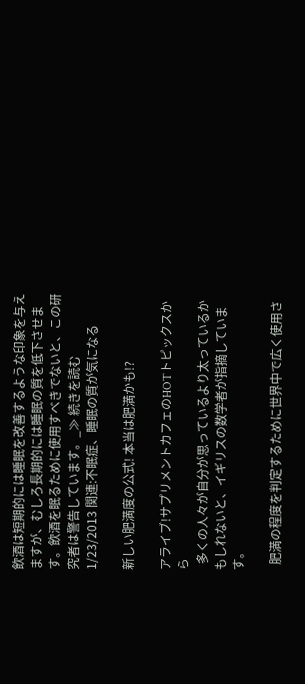飲酒は短期的には睡眠を改善するような印象を与えますが、むしろ長期的には睡眠の質を低下させます。飲酒を眠るために使用すべきでないと、この研究者は警告しています。_≫ 続きを読む
1/23/2013 関連:不眠症、睡眠の質が気になる

新しい肥満度の公式! 本当は肥満かも!?

アライブ!サプリメントカフェのHOTトピックスから
  多くの人々が自分が思っているより太っているかもしれないと、イギリスの数学者が指摘しています。

  肥満の程度を判定するために世界中で広く使用さ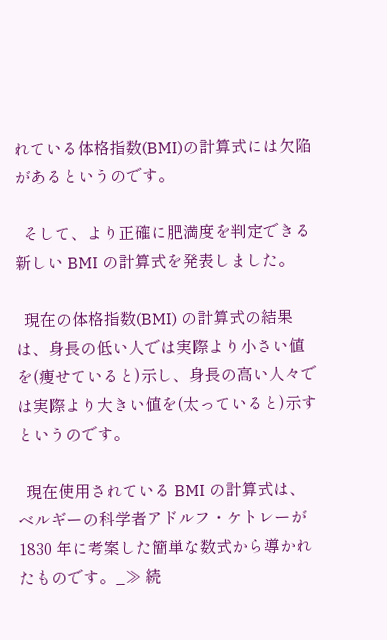れている体格指数(BMI)の計算式には欠陥があるというのです。

  そして、より正確に肥満度を判定できる新しい BMI の計算式を発表しました。

  現在の体格指数(BMI) の計算式の結果は、身長の低い人では実際より小さい値を(痩せていると)示し、身長の高い人々では実際より大きい値を(太っていると)示すというのです。

  現在使用されている BMI の計算式は、ベルギーの科学者アドルフ・ケトレーが 1830 年に考案した簡単な数式から導かれたものです。_≫ 続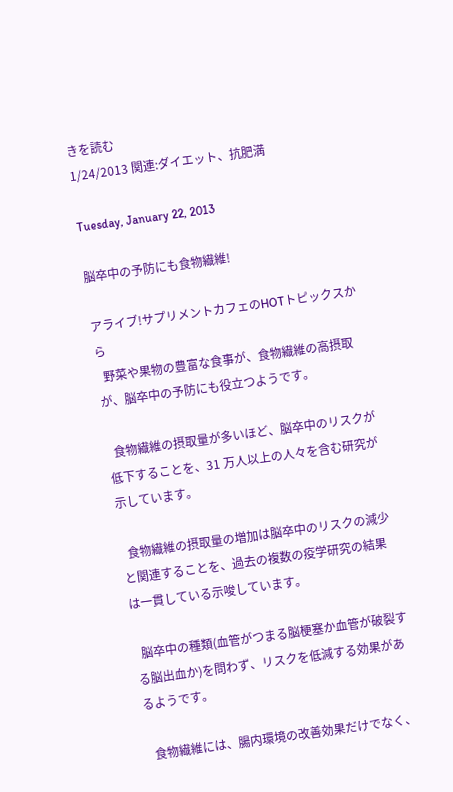きを読む
1/24/2013 関連:ダイエット、抗肥満

Tuesday, January 22, 2013

脳卒中の予防にも食物繊維!

アライブ!サプリメントカフェのHOTトピックスから
  野菜や果物の豊富な食事が、食物繊維の高摂取が、脳卒中の予防にも役立つようです。

  食物繊維の摂取量が多いほど、脳卒中のリスクが低下することを、31 万人以上の人々を含む研究が示しています。

  食物繊維の摂取量の増加は脳卒中のリスクの減少と関連することを、過去の複数の疫学研究の結果は一貫している示唆しています。

  脳卒中の種類(血管がつまる脳梗塞か血管が破裂する脳出血か)を問わず、リスクを低減する効果があるようです。

  食物繊維には、腸内環境の改善効果だけでなく、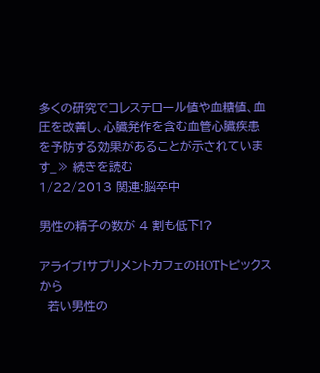多くの研究でコレステロール値や血糖値、血圧を改善し、心臓発作を含む血管心臓疾患を予防する効果があることが示されています_≫ 続きを読む
1/22/2013 関連:脳卒中

男性の精子の数が 4 割も低下!?

アライブ!サプリメントカフェのHOTトピックスから
  若い男性の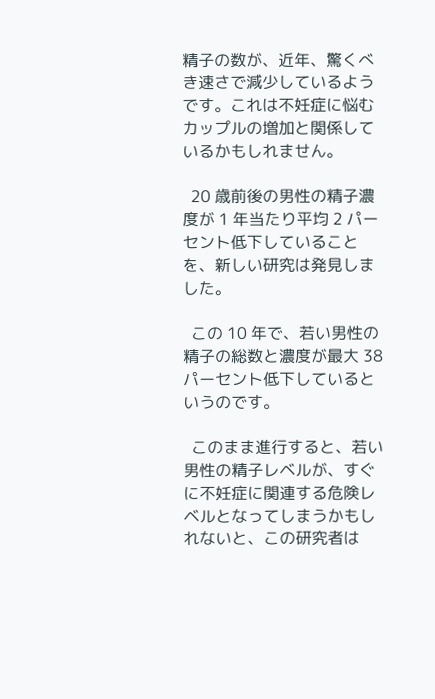精子の数が、近年、驚くべき速さで減少しているようです。これは不妊症に悩むカップルの増加と関係しているかもしれません。

  20 歳前後の男性の精子濃度が 1 年当たり平均 2 パーセント低下していることを、新しい研究は発見しました。

  この 10 年で、若い男性の精子の総数と濃度が最大 38 パーセント低下しているというのです。

  このまま進行すると、若い男性の精子レベルが、すぐに不妊症に関連する危険レベルとなってしまうかもしれないと、この研究者は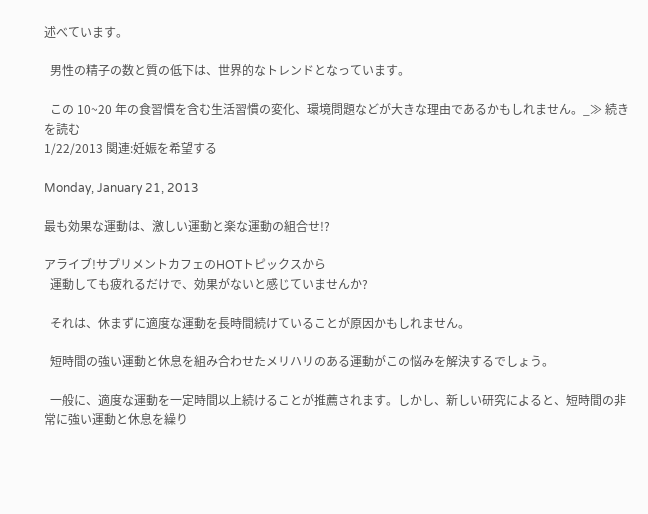述べています。

  男性の精子の数と質の低下は、世界的なトレンドとなっています。

  この 10~20 年の食習慣を含む生活習慣の変化、環境問題などが大きな理由であるかもしれません。_≫ 続きを読む
1/22/2013 関連:妊娠を希望する

Monday, January 21, 2013

最も効果な運動は、激しい運動と楽な運動の組合せ!?

アライブ!サプリメントカフェのHOTトピックスから
  運動しても疲れるだけで、効果がないと感じていませんか?

  それは、休まずに適度な運動を長時間続けていることが原因かもしれません。

  短時間の強い運動と休息を組み合わせたメリハリのある運動がこの悩みを解決するでしょう。

  一般に、適度な運動を一定時間以上続けることが推薦されます。しかし、新しい研究によると、短時間の非常に強い運動と休息を繰り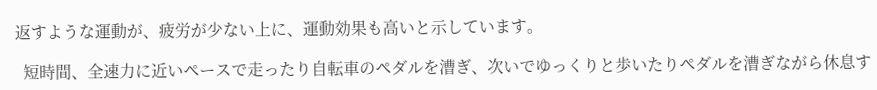返すような運動が、疲労が少ない上に、運動効果も高いと示しています。

  短時間、全速力に近いペースで走ったり自転車のペダルを漕ぎ、次いでゆっくりと歩いたりペダルを漕ぎながら休息す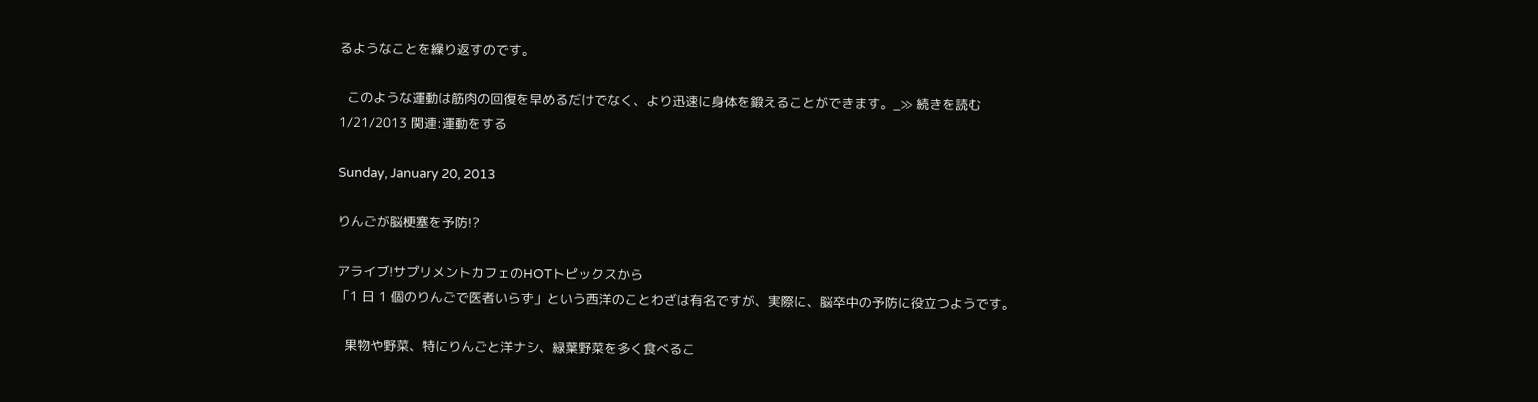るようなことを繰り返すのです。

  このような運動は筋肉の回復を早めるだけでなく、より迅速に身体を鍛えることができます。_≫ 続きを読む
1/21/2013 関連:運動をする

Sunday, January 20, 2013

りんごが脳梗塞を予防!?

アライブ!サプリメントカフェのHOTトピックスから
「1 日 1 個のりんごで医者いらず」という西洋のことわざは有名ですが、実際に、脳卒中の予防に役立つようです。

  果物や野菜、特にりんごと洋ナシ、緑葉野菜を多く食べるこ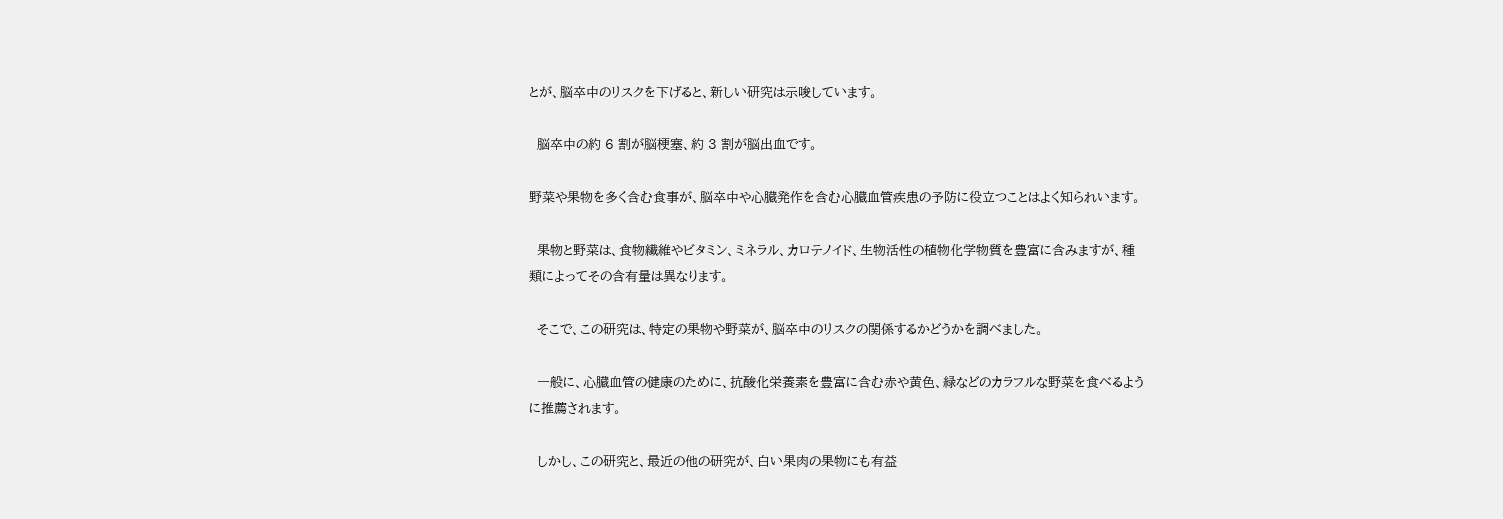とが、脳卒中のリスクを下げると、新しい研究は示唆しています。

  脳卒中の約 6 割が脳梗塞、約 3 割が脳出血です。

野菜や果物を多く含む食事が、脳卒中や心臓発作を含む心臓血管疾患の予防に役立つことはよく知られいます。

  果物と野菜は、食物繊維やビタミン、ミネラル、カロテノイド、生物活性の植物化学物質を豊富に含みますが、種類によってその含有量は異なります。

  そこで、この研究は、特定の果物や野菜が、脳卒中のリスクの関係するかどうかを調べました。

  一般に、心臓血管の健康のために、抗酸化栄養素を豊富に含む赤や黄色、緑などのカラフルな野菜を食べるように推薦されます。

  しかし、この研究と、最近の他の研究が、白い果肉の果物にも有益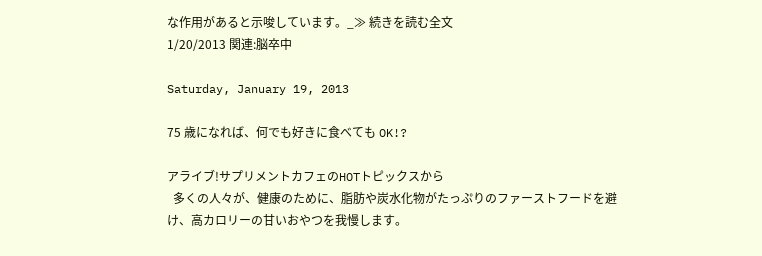な作用があると示唆しています。_≫ 続きを読む全文
1/20/2013 関連:脳卒中

Saturday, January 19, 2013

75 歳になれば、何でも好きに食べても OK!?

アライブ!サプリメントカフェのHOTトピックスから
  多くの人々が、健康のために、脂肪や炭水化物がたっぷりのファーストフードを避け、高カロリーの甘いおやつを我慢します。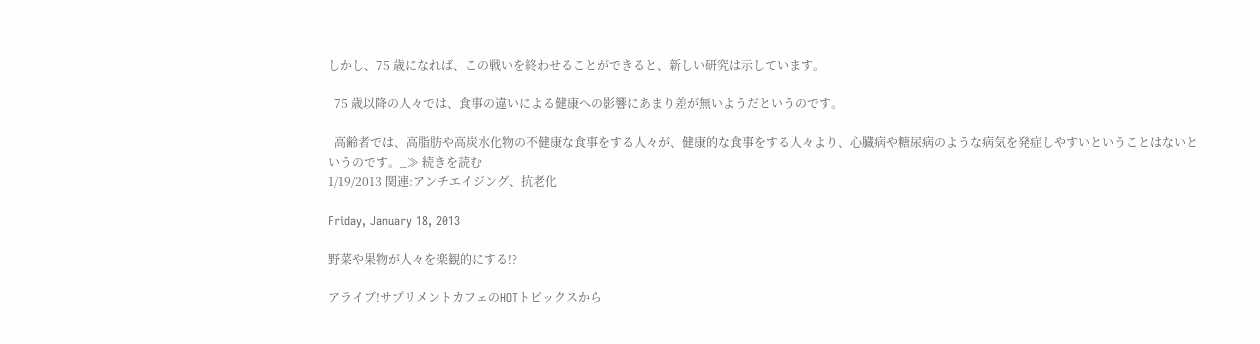しかし、75 歳になれば、この戦いを終わせることができると、新しい研究は示しています。

  75 歳以降の人々では、食事の違いによる健康への影響にあまり差が無いようだというのです。

  高齢者では、高脂肪や高炭水化物の不健康な食事をする人々が、健康的な食事をする人々より、心臓病や糖尿病のような病気を発症しやすいということはないというのです。_≫ 続きを読む
1/19/2013 関連:アンチエイジング、抗老化

Friday, January 18, 2013

野菜や果物が人々を楽観的にする!?

アライブ!サプリメントカフェのHOTトピックスから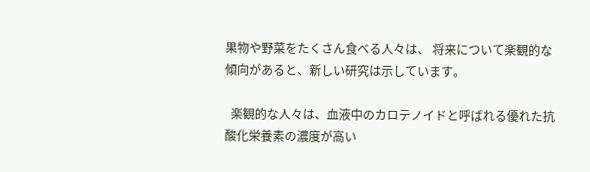果物や野菜をたくさん食べる人々は、 将来について楽観的な傾向があると、新しい研究は示しています。

  楽観的な人々は、血液中のカロテノイドと呼ばれる優れた抗酸化栄養素の濃度が高い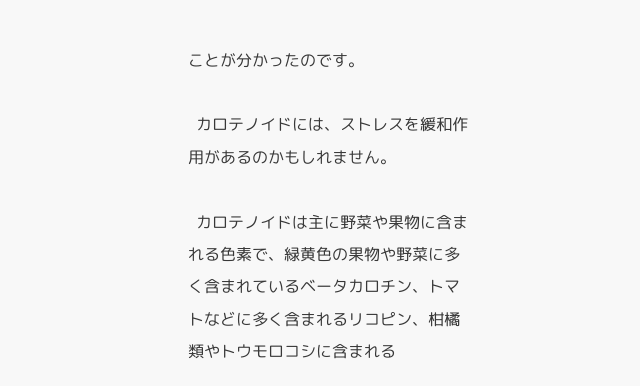ことが分かったのです。

  カロテノイドには、ストレスを緩和作用があるのかもしれません。

  カロテノイドは主に野菜や果物に含まれる色素で、緑黄色の果物や野菜に多く含まれているベータカロチン、トマトなどに多く含まれるリコピン、柑橘類やトウモロコシに含まれる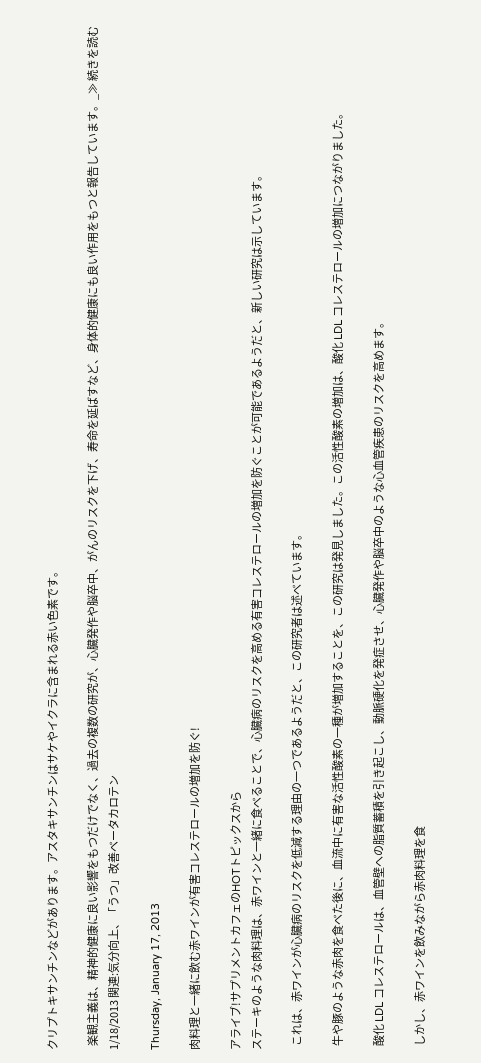クリプトキサンチンなどがあります。アスタキサンチンはサケやイクラに含まれる赤い色素です。

  楽観主義は、精神的健康に良い影響をもつだけでなく、過去の複数の研究が、心臓発作や脳卒中、がんのリスクを下げ、寿命を延ばすなど、身体的健康にも良い作用をもつと報告しています。_≫ 続きを読む
1/18/2013 関連:気分向上、「うつ」改善ベータカロテン

Thursday, January 17, 2013

肉料理と一緒に飲む赤ワインが有害コレステロールの増加を防ぐ!

アライブ!サプリメントカフェのHOTトピックスから
ステーキのような肉料理は、赤ワインと一緒に食べることで、心臓病のリスクを高める有害コレステロールの増加を防ぐことが可能であるようだと、新しい研究は示しています。

  これは、赤ワインが心臓病のリスクを低減する理由の一つであるようだと、この研究者は述べています。

  牛や豚のような赤肉を食べた後に、血流中に有害な活性酸素の一種が増加することを、この研究は発見しました。この活性酸素の増加は、酸化 LDL コレステロールの増加につながりました。

  酸化 LDL コレステロールは、血管壁への脂質蓄積を引き起こし、動脈硬化を発症させ、心臓発作や脳卒中のような心血管疾患のリスクを高めます。

  しかし、赤ワインを飲みながら赤肉料理を食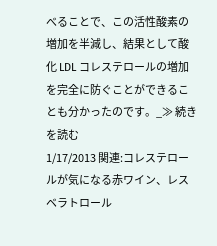べることで、この活性酸素の増加を半減し、結果として酸化 LDL コレステロールの増加を完全に防ぐことができることも分かったのです。_≫ 続きを読む
1/17/2013 関連:コレステロールが気になる赤ワイン、レスベラトロール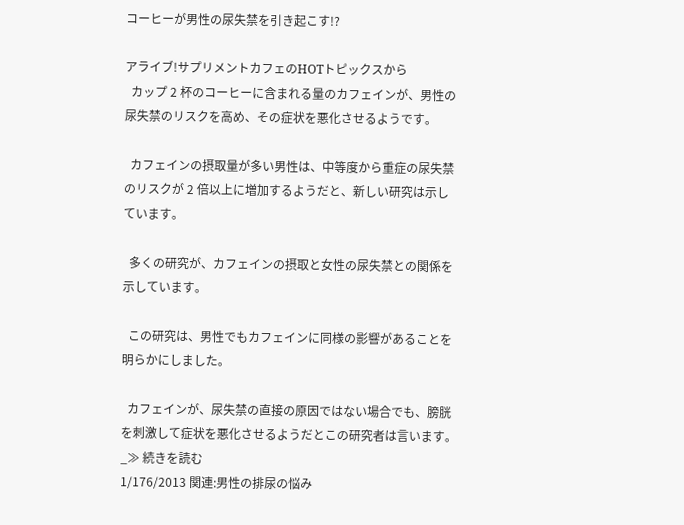コーヒーが男性の尿失禁を引き起こす!?

アライブ!サプリメントカフェのHOTトピックスから
  カップ 2 杯のコーヒーに含まれる量のカフェインが、男性の尿失禁のリスクを高め、その症状を悪化させるようです。

  カフェインの摂取量が多い男性は、中等度から重症の尿失禁のリスクが 2 倍以上に増加するようだと、新しい研究は示しています。

  多くの研究が、カフェインの摂取と女性の尿失禁との関係を示しています。

  この研究は、男性でもカフェインに同様の影響があることを明らかにしました。

  カフェインが、尿失禁の直接の原因ではない場合でも、膀胱を刺激して症状を悪化させるようだとこの研究者は言います。_≫ 続きを読む
1/176/2013 関連:男性の排尿の悩み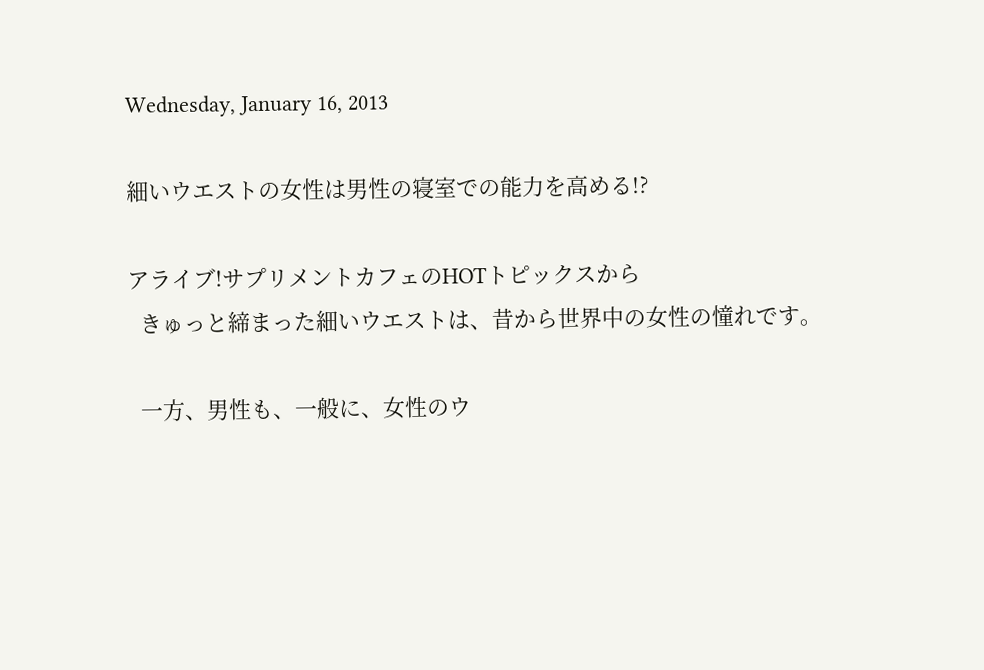Wednesday, January 16, 2013

細いウエストの女性は男性の寝室での能力を高める!?

アライブ!サプリメントカフェのHOTトピックスから
  きゅっと締まった細いウエストは、昔から世界中の女性の憧れです。

  一方、男性も、一般に、女性のウ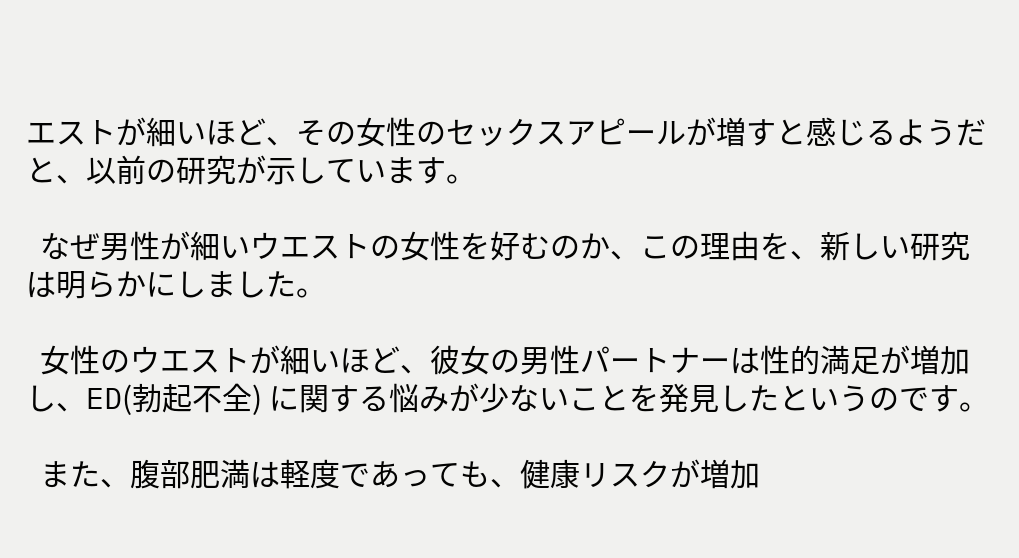エストが細いほど、その女性のセックスアピールが増すと感じるようだと、以前の研究が示しています。

  なぜ男性が細いウエストの女性を好むのか、この理由を、新しい研究は明らかにしました。

  女性のウエストが細いほど、彼女の男性パートナーは性的満足が増加し、ED(勃起不全) に関する悩みが少ないことを発見したというのです。

  また、腹部肥満は軽度であっても、健康リスクが増加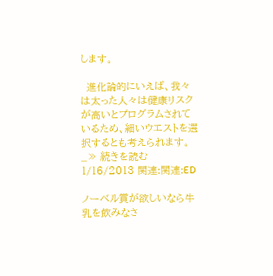します。

  進化論的にいえば、我々は太った人々は健康リスクが高いとプログラムされているため、細いウエストを選択するとも考えられます。_≫ 続きを読む
1/16/2013 関連:関連:ED

ノーベル賞が欲しいなら牛乳を飲みなさ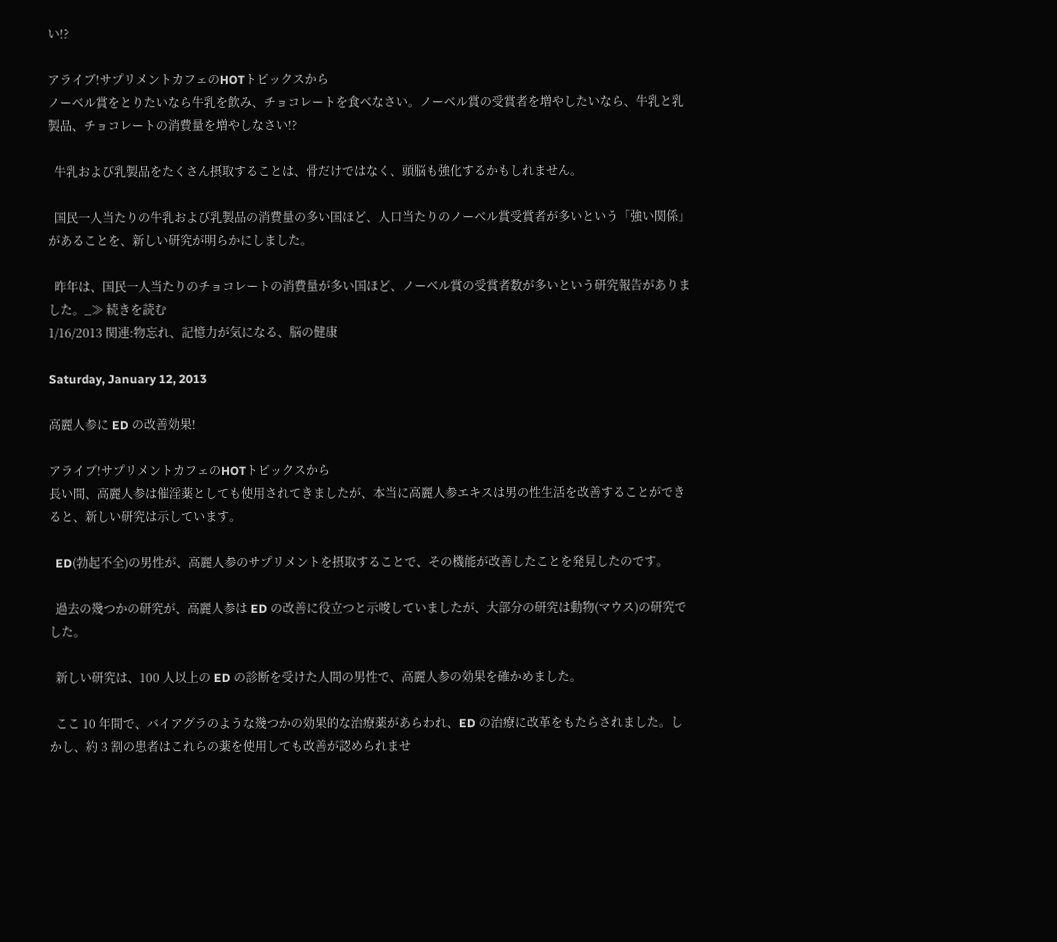い!?

アライブ!サプリメントカフェのHOTトピックスから
ノーベル賞をとりたいなら牛乳を飲み、チョコレートを食べなさい。ノーベル賞の受賞者を増やしたいなら、牛乳と乳製品、チョコレートの消費量を増やしなさい!?

  牛乳および乳製品をたくさん摂取することは、骨だけではなく、頭脳も強化するかもしれません。

  国民一人当たりの牛乳および乳製品の消費量の多い国ほど、人口当たりのノーベル賞受賞者が多いという「強い関係」があることを、新しい研究が明らかにしました。

  昨年は、国民一人当たりのチョコレートの消費量が多い国ほど、ノーベル賞の受賞者数が多いという研究報告がありました。_≫ 続きを読む
1/16/2013 関連:物忘れ、記憶力が気になる、脳の健康

Saturday, January 12, 2013

高麗人参に ED の改善効果!

アライブ!サプリメントカフェのHOTトピックスから
長い間、高麗人参は催淫薬としても使用されてきましたが、本当に高麗人参エキスは男の性生活を改善することができると、新しい研究は示しています。

  ED(勃起不全)の男性が、高麗人参のサプリメントを摂取することで、その機能が改善したことを発見したのです。

  過去の幾つかの研究が、高麗人参は ED の改善に役立つと示唆していましたが、大部分の研究は動物(マウス)の研究でした。

  新しい研究は、100 人以上の ED の診断を受けた人間の男性で、高麗人参の効果を確かめました。

  ここ 10 年間で、バイアグラのような幾つかの効果的な治療薬があらわれ、ED の治療に改革をもたらされました。しかし、約 3 割の患者はこれらの薬を使用しても改善が認められませ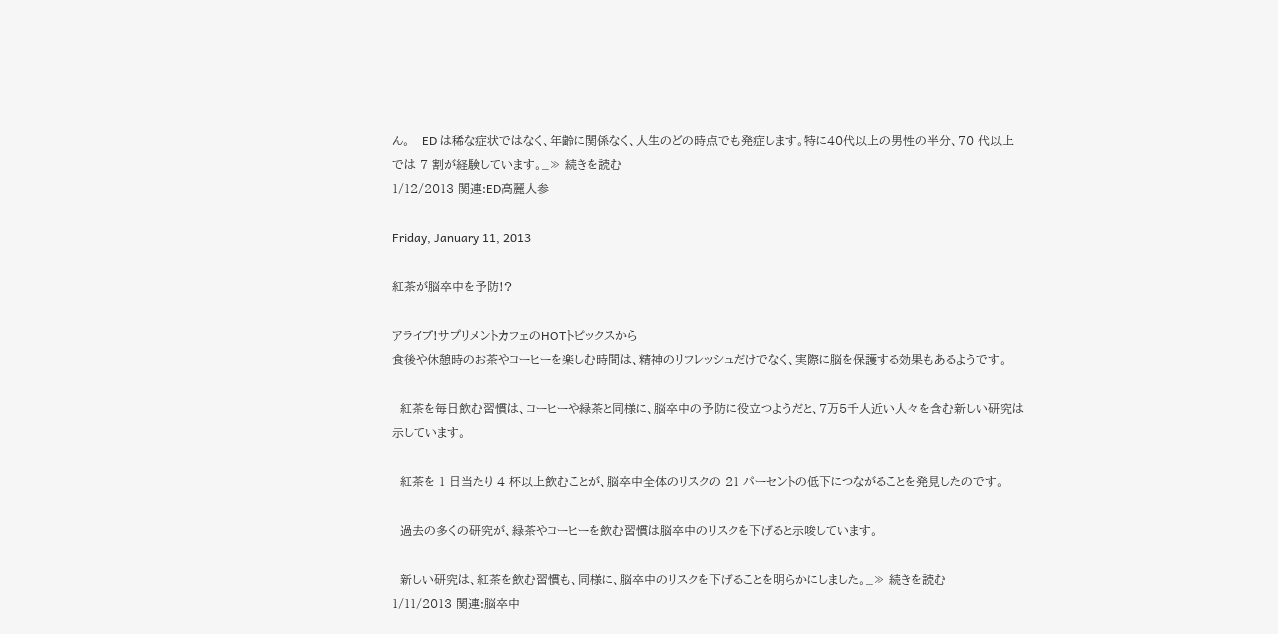ん。   ED は稀な症状ではなく、年齢に関係なく、人生のどの時点でも発症します。特に40代以上の男性の半分、70 代以上では 7 割が経験しています。_≫ 続きを読む
1/12/2013 関連:ED高麗人参

Friday, January 11, 2013

紅茶が脳卒中を予防!?

アライブ!サプリメントカフェのHOTトピックスから
食後や休憩時のお茶やコーヒーを楽しむ時間は、精神のリフレッシュだけでなく、実際に脳を保護する効果もあるようです。

  紅茶を毎日飲む習慣は、コーヒーや緑茶と同様に、脳卒中の予防に役立つようだと、7万5千人近い人々を含む新しい研究は示しています。

  紅茶を 1 日当たり 4 杯以上飲むことが、脳卒中全体のリスクの 21 パーセントの低下につながることを発見したのです。

  過去の多くの研究が、緑茶やコーヒーを飲む習慣は脳卒中のリスクを下げると示唆しています。

  新しい研究は、紅茶を飲む習慣も、同様に、脳卒中のリスクを下げることを明らかにしました。_≫ 続きを読む
1/11/2013 関連:脳卒中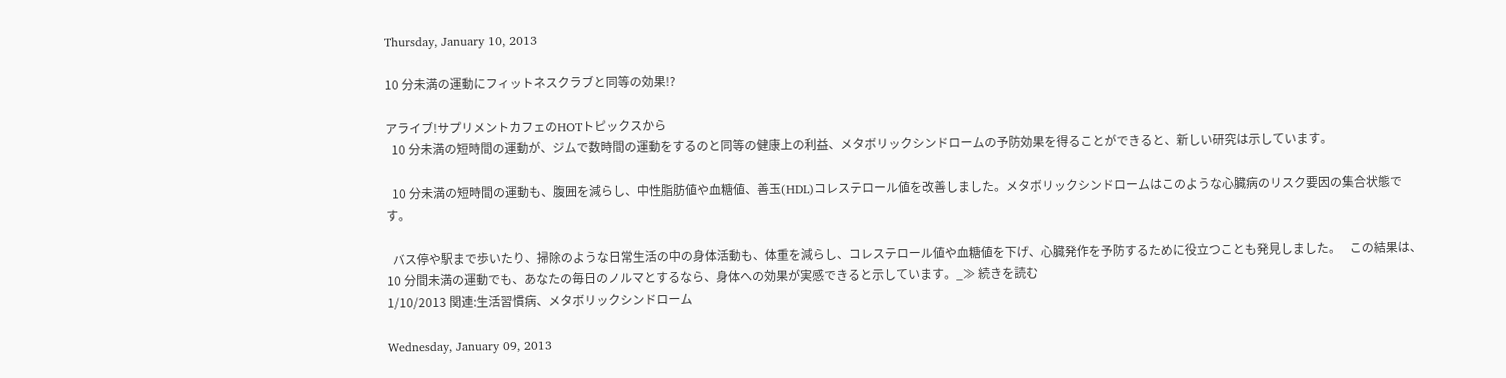Thursday, January 10, 2013

10 分未満の運動にフィットネスクラブと同等の効果!?

アライブ!サプリメントカフェのHOTトピックスから
  10 分未満の短時間の運動が、ジムで数時間の運動をするのと同等の健康上の利益、メタボリックシンドロームの予防効果を得ることができると、新しい研究は示しています。

  10 分未満の短時間の運動も、腹囲を減らし、中性脂肪値や血糖値、善玉(HDL)コレステロール値を改善しました。メタボリックシンドロームはこのような心臓病のリスク要因の集合状態です。

  バス停や駅まで歩いたり、掃除のような日常生活の中の身体活動も、体重を減らし、コレステロール値や血糖値を下げ、心臓発作を予防するために役立つことも発見しました。   この結果は、10 分間未満の運動でも、あなたの毎日のノルマとするなら、身体への効果が実感できると示しています。_≫ 続きを読む
1/10/2013 関連:生活習慣病、メタボリックシンドローム

Wednesday, January 09, 2013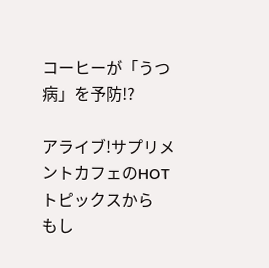コーヒーが「うつ病」を予防!?

アライブ!サプリメントカフェのHOTトピックスから
もし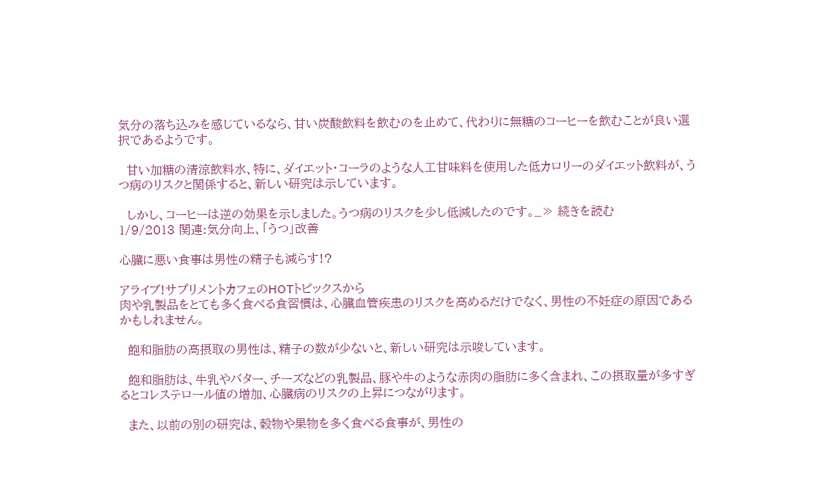気分の落ち込みを感じているなら、甘い炭酸飲料を飲むのを止めて、代わりに無糖のコーヒーを飲むことが良い選択であるようです。

  甘い加糖の清涼飲料水、特に、ダイエット・コーラのような人工甘味料を使用した低カロリーのダイエット飲料が、うつ病のリスクと関係すると、新しい研究は示しています。

  しかし、コーヒーは逆の効果を示しました。うつ病のリスクを少し低減したのです。_≫ 続きを読む
1/9/2013 関連:気分向上、「うつ」改善

心臓に悪い食事は男性の精子も減らす!?

アライブ!サプリメントカフェのHOTトピックスから
肉や乳製品をとても多く食べる食習慣は、心臓血管疾患のリスクを高めるだけでなく、男性の不妊症の原因であるかもしれません。

  飽和脂肪の高摂取の男性は、精子の数が少ないと、新しい研究は示唆しています。

  飽和脂肪は、牛乳やバター、チーズなどの乳製品、豚や牛のような赤肉の脂肪に多く含まれ、この摂取量が多すぎるとコレステロール値の増加、心臓病のリスクの上昇につながります。

  また、以前の別の研究は、穀物や果物を多く食べる食事が、男性の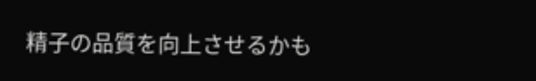精子の品質を向上させるかも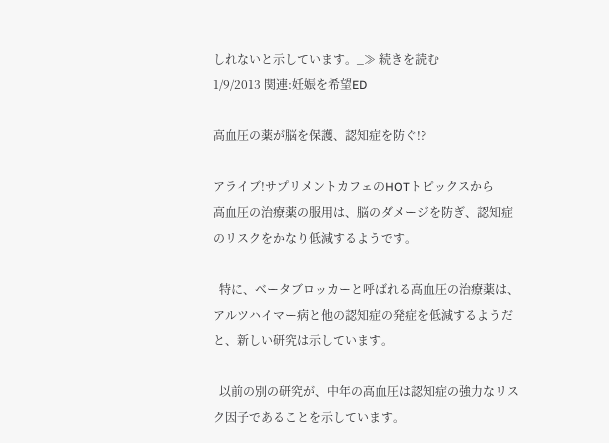しれないと示しています。_≫ 続きを読む
1/9/2013 関連:妊娠を希望ED

高血圧の薬が脳を保護、認知症を防ぐ!?

アライブ!サプリメントカフェのHOTトピックスから
高血圧の治療薬の服用は、脳のダメージを防ぎ、認知症のリスクをかなり低減するようです。

  特に、ベータブロッカーと呼ばれる高血圧の治療薬は、アルツハイマー病と他の認知症の発症を低減するようだと、新しい研究は示しています。

  以前の別の研究が、中年の高血圧は認知症の強力なリスク因子であることを示しています。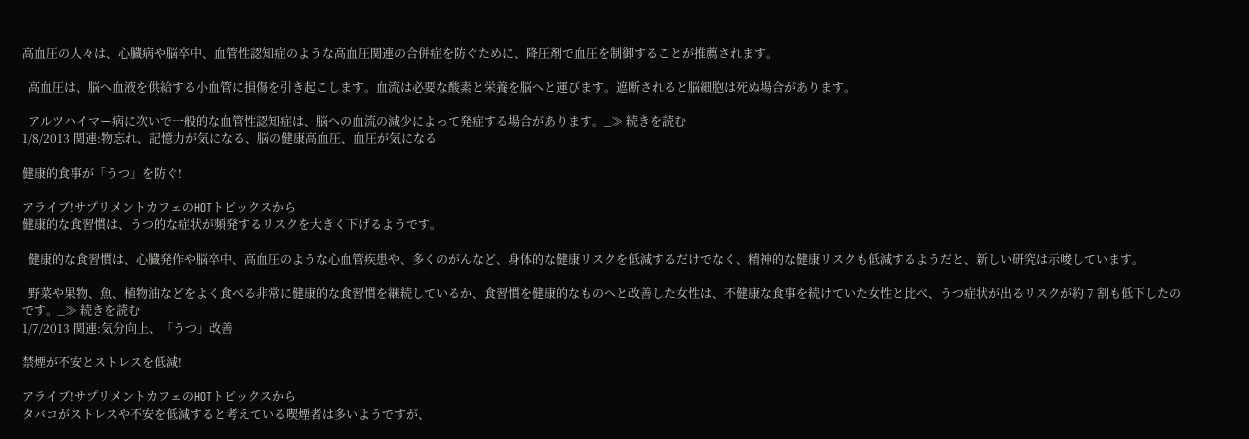高血圧の人々は、心臓病や脳卒中、血管性認知症のような高血圧関連の合併症を防ぐために、降圧剤で血圧を制御することが推薦されます。

  高血圧は、脳へ血液を供給する小血管に損傷を引き起こします。血流は必要な酸素と栄養を脳へと運びます。遮断されると脳細胞は死ぬ場合があります。

  アルツハイマー病に次いで一般的な血管性認知症は、脳への血流の減少によって発症する場合があります。_≫ 続きを読む
1/8/2013 関連:物忘れ、記憶力が気になる、脳の健康高血圧、血圧が気になる

健康的食事が「うつ」を防ぐ!

アライブ!サプリメントカフェのHOTトピックスから
健康的な食習慣は、うつ的な症状が頻発するリスクを大きく下げるようです。

  健康的な食習慣は、心臓発作や脳卒中、高血圧のような心血管疾患や、多くのがんなど、身体的な健康リスクを低減するだけでなく、精神的な健康リスクも低減するようだと、新しい研究は示唆しています。

  野菜や果物、魚、植物油などをよく食べる非常に健康的な食習慣を継続しているか、食習慣を健康的なものへと改善した女性は、不健康な食事を続けていた女性と比べ、うつ症状が出るリスクが約 7 割も低下したのです。_≫ 続きを読む
1/7/2013 関連:気分向上、「うつ」改善

禁煙が不安とストレスを低減!

アライブ!サプリメントカフェのHOTトピックスから
タバコがストレスや不安を低減すると考えている喫煙者は多いようですが、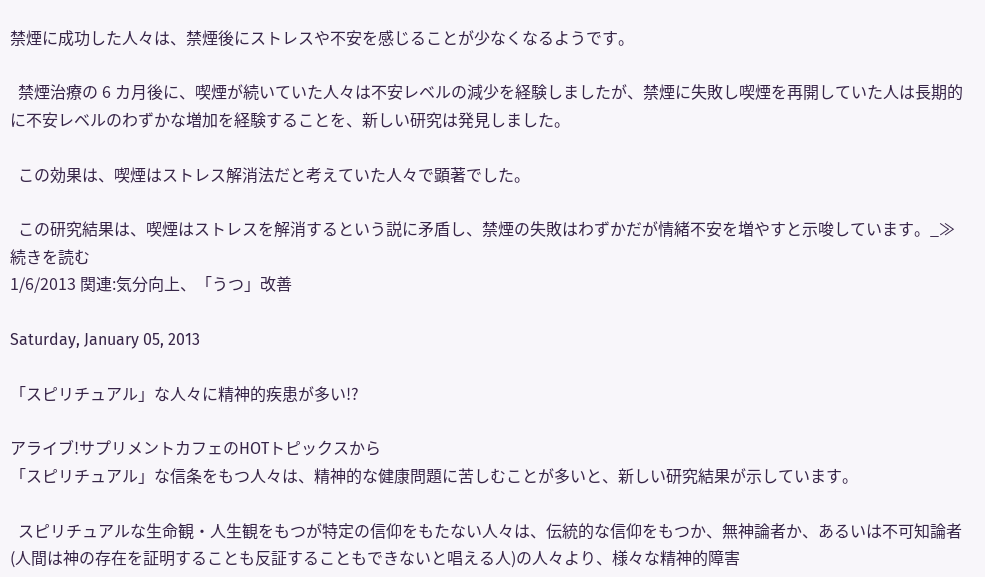禁煙に成功した人々は、禁煙後にストレスや不安を感じることが少なくなるようです。

  禁煙治療の 6 カ月後に、喫煙が続いていた人々は不安レベルの減少を経験しましたが、禁煙に失敗し喫煙を再開していた人は長期的に不安レベルのわずかな増加を経験することを、新しい研究は発見しました。

  この効果は、喫煙はストレス解消法だと考えていた人々で顕著でした。

  この研究結果は、喫煙はストレスを解消するという説に矛盾し、禁煙の失敗はわずかだが情緒不安を増やすと示唆しています。_≫ 続きを読む
1/6/2013 関連:気分向上、「うつ」改善

Saturday, January 05, 2013

「スピリチュアル」な人々に精神的疾患が多い!?

アライブ!サプリメントカフェのHOTトピックスから
「スピリチュアル」な信条をもつ人々は、精神的な健康問題に苦しむことが多いと、新しい研究結果が示しています。

  スピリチュアルな生命観・人生観をもつが特定の信仰をもたない人々は、伝統的な信仰をもつか、無神論者か、あるいは不可知論者(人間は神の存在を証明することも反証することもできないと唱える人)の人々より、様々な精神的障害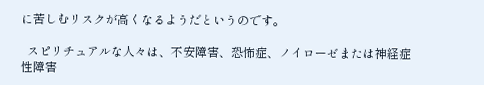に苦しむリスクが高くなるようだというのです。

  スピリチュアルな人々は、不安障害、恐怖症、ノイローゼまたは神経症性障害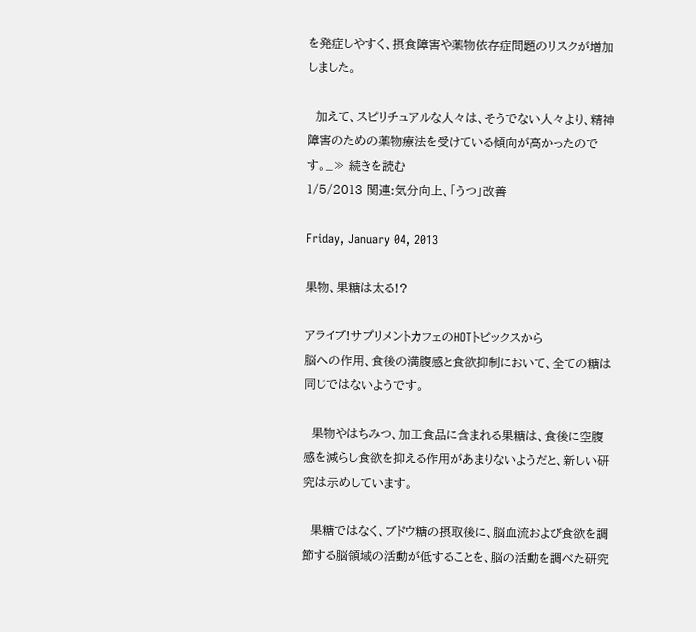を発症しやすく、摂食障害や薬物依存症問題のリスクが増加しました。

  加えて、スピリチュアルな人々は、そうでない人々より、精神障害のための薬物療法を受けている傾向が高かったのです。_≫ 続きを読む
1/5/2013 関連:気分向上、「うつ」改善

Friday, January 04, 2013

果物、果糖は太る!?

アライブ!サプリメントカフェのHOTトピックスから
脳への作用、食後の満腹感と食欲抑制において、全ての糖は同じではないようです。

  果物やはちみつ、加工食品に含まれる果糖は、食後に空腹感を減らし食欲を抑える作用があまりないようだと、新しい研究は示めしています。

  果糖ではなく、ブドウ糖の摂取後に、脳血流および食欲を調節する脳領域の活動が低することを、脳の活動を調べた研究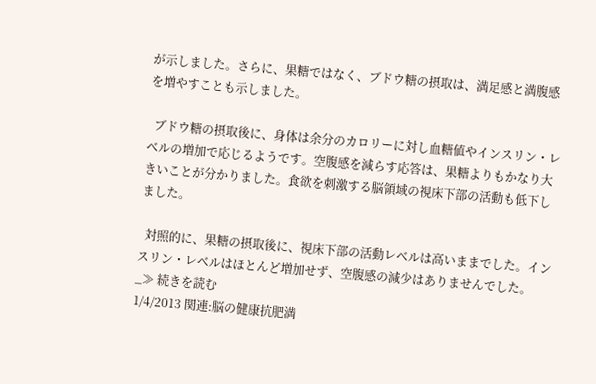が示しました。さらに、果糖ではなく、ブドウ糖の摂取は、満足感と満腹感を増やすことも示しました。

  ブドウ糖の摂取後に、身体は余分のカロリーに対し血糖値やインスリン・レベルの増加で応じるようです。空腹感を減らす応答は、果糖よりもかなり大きいことが分かりました。食欲を刺激する脳領域の視床下部の活動も低下しました。

  対照的に、果糖の摂取後に、視床下部の活動レベルは高いままでした。インスリン・レベルはほとんど増加せず、空腹感の減少はありませんでした。_≫ 続きを読む
1/4/2013 関連:脳の健康抗肥満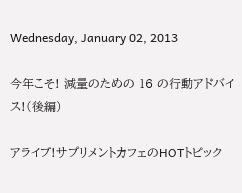Wednesday, January 02, 2013

今年こそ! 減量のための 16 の行動アドバイス!(後編)

アライブ!サプリメントカフェのHOTトピック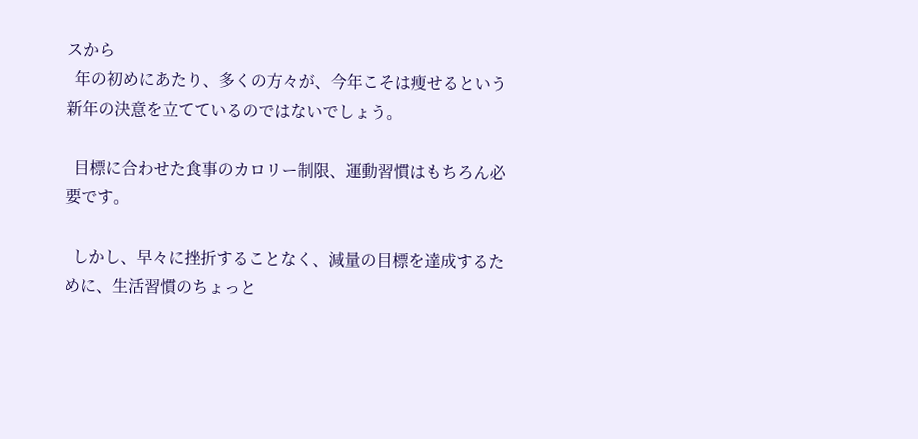スから
  年の初めにあたり、多くの方々が、今年こそは痩せるという新年の決意を立てているのではないでしょう。

  目標に合わせた食事のカロリー制限、運動習慣はもちろん必要です。

  しかし、早々に挫折することなく、減量の目標を達成するために、生活習慣のちょっと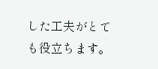した工夫がとても役立ちます。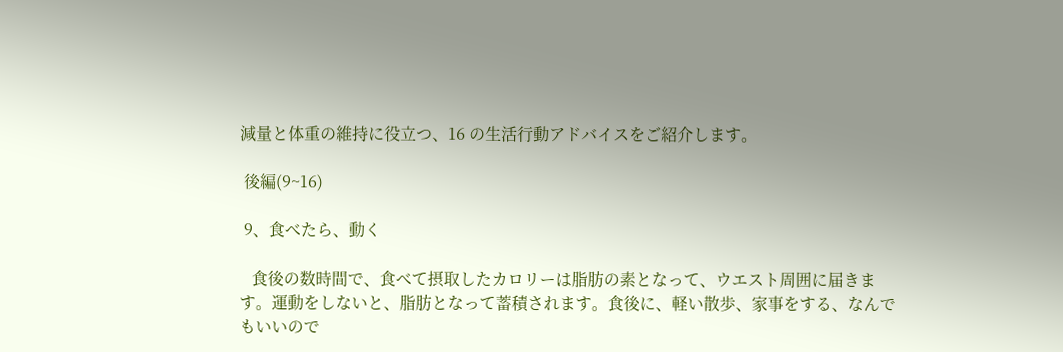減量と体重の維持に役立つ、16 の生活行動アドバイスをご紹介します。

 後編(9~16)

 9、食べたら、動く

   食後の数時間で、食べて摂取したカロリーは脂肪の素となって、ウエスト周囲に届きます。運動をしないと、脂肪となって蓄積されます。食後に、軽い散歩、家事をする、なんでもいいので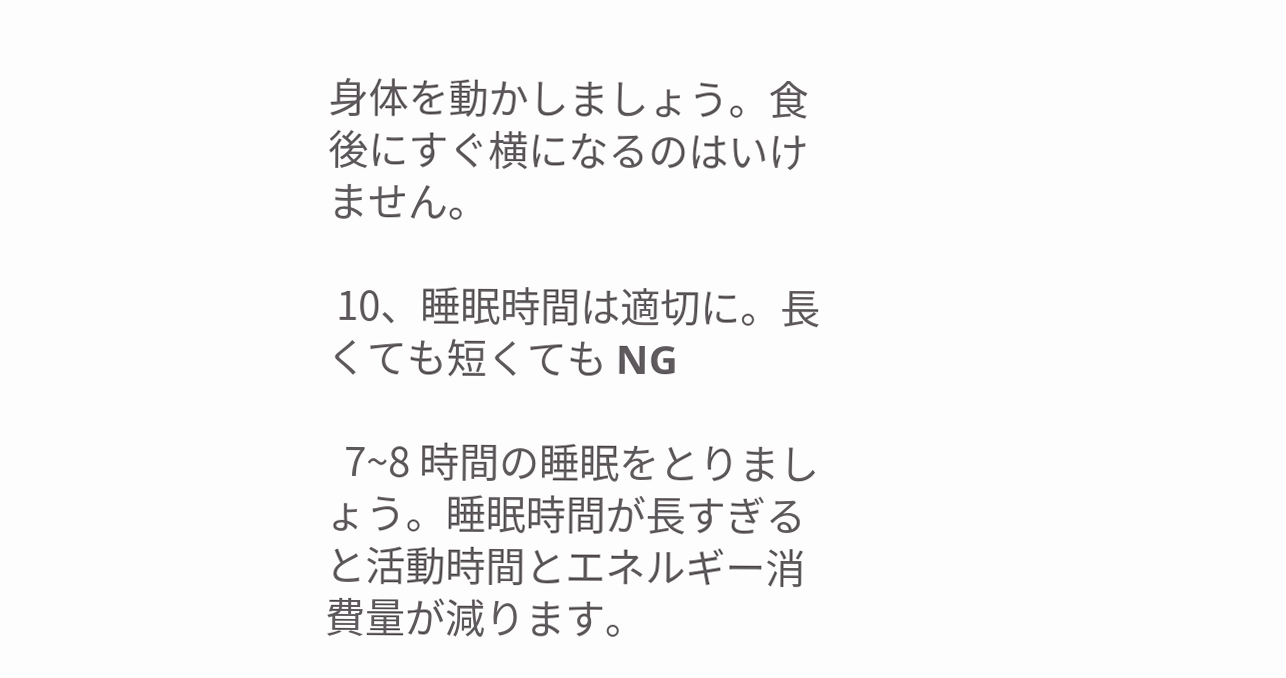身体を動かしましょう。食後にすぐ横になるのはいけません。

 10、睡眠時間は適切に。長くても短くても NG

  7~8 時間の睡眠をとりましょう。睡眠時間が長すぎると活動時間とエネルギー消費量が減ります。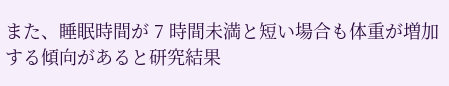また、睡眠時間が 7 時間未満と短い場合も体重が増加する傾向があると研究結果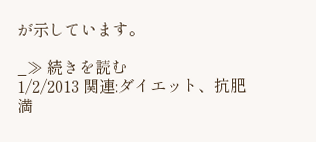が示しています。

_≫ 続きを読む
1/2/2013 関連:ダイエット、抗肥満